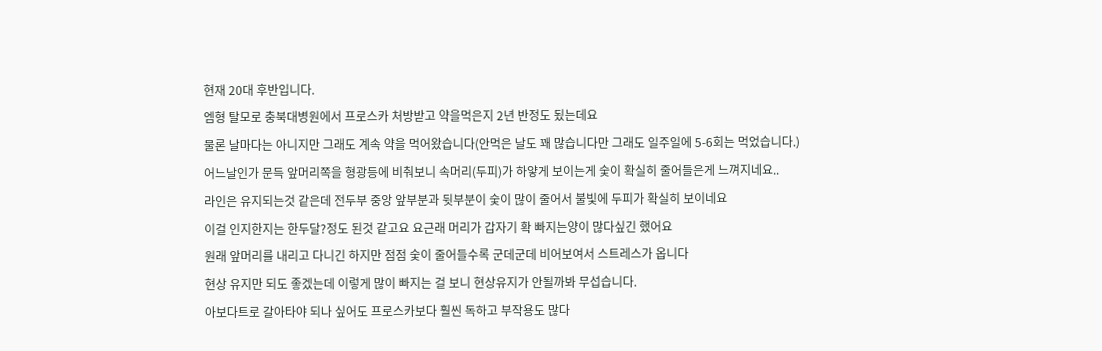현재 20대 후반입니다.
엠형 탈모로 충북대병원에서 프로스카 처방받고 약을먹은지 2년 반정도 됬는데요
물론 날마다는 아니지만 그래도 계속 약을 먹어왔습니다(안먹은 날도 꽤 많습니다만 그래도 일주일에 5-6회는 먹었습니다.)
어느날인가 문득 앞머리쪽을 형광등에 비춰보니 속머리(두피)가 하얗게 보이는게 숯이 확실히 줄어들은게 느껴지네요..
라인은 유지되는것 같은데 전두부 중앙 앞부분과 뒷부분이 숯이 많이 줄어서 불빛에 두피가 확실히 보이네요
이걸 인지한지는 한두달?정도 된것 같고요 요근래 머리가 갑자기 확 빠지는양이 많다싶긴 했어요
원래 앞머리를 내리고 다니긴 하지만 점점 숯이 줄어들수록 군데군데 비어보여서 스트레스가 옵니다
현상 유지만 되도 좋겠는데 이렇게 많이 빠지는 걸 보니 현상유지가 안될까봐 무섭습니다.
아보다트로 갈아타야 되나 싶어도 프로스카보다 훨씬 독하고 부작용도 많다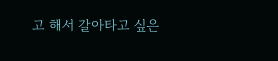고 해서 갈아타고 싶은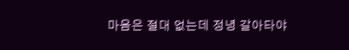마음은 절대 없는데 정녕 갈아타야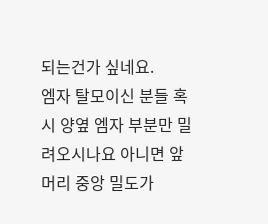되는건가 싶네요.
엠자 탈모이신 분들 혹시 양옆 엠자 부분만 밀려오시나요 아니면 앞머리 중앙 밀도가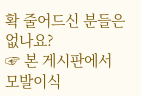확 줄어드신 분들은 없나요?
☞ 본 게시판에서 모발이식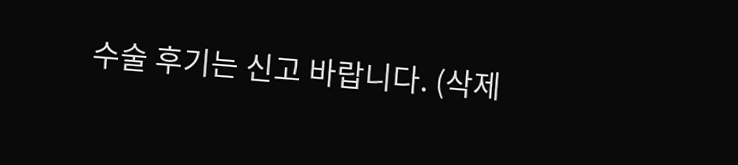수술 후기는 신고 바랍니다. (삭제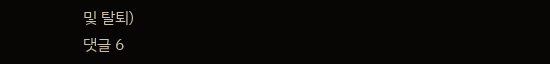및 탈퇴)
댓글 6